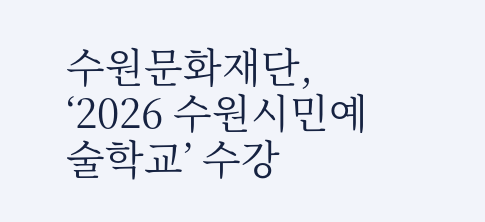수원문화재단, ‘2026 수원시민예술학교’ 수강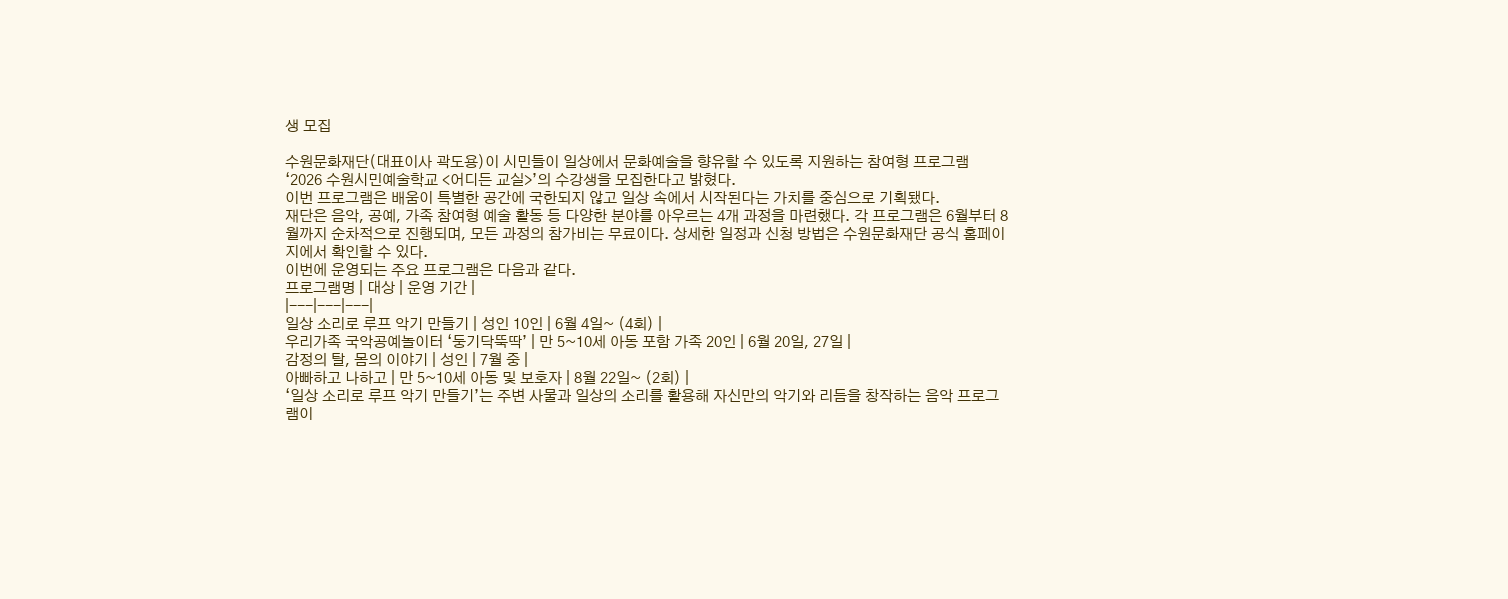생 모집

수원문화재단(대표이사 곽도용)이 시민들이 일상에서 문화예술을 향유할 수 있도록 지원하는 참여형 프로그램 ‘2026 수원시민예술학교 <어디든 교실>’의 수강생을 모집한다고 밝혔다.
이번 프로그램은 배움이 특별한 공간에 국한되지 않고 일상 속에서 시작된다는 가치를 중심으로 기획됐다.
재단은 음악, 공예, 가족 참여형 예술 활동 등 다양한 분야를 아우르는 4개 과정을 마련했다. 각 프로그램은 6월부터 8월까지 순차적으로 진행되며, 모든 과정의 참가비는 무료이다. 상세한 일정과 신청 방법은 수원문화재단 공식 홈페이지에서 확인할 수 있다.
이번에 운영되는 주요 프로그램은 다음과 같다.
프로그램명 | 대상 | 운영 기간 |
|---|---|---|
일상 소리로 루프 악기 만들기 | 성인 10인 | 6월 4일~ (4회) |
우리가족 국악공예놀이터 ‘둥기닥뚝딱’ | 만 5~10세 아동 포함 가족 20인 | 6월 20일, 27일 |
감정의 탈, 몸의 이야기 | 성인 | 7월 중 |
아빠하고 나하고 | 만 5~10세 아동 및 보호자 | 8월 22일~ (2회) |
‘일상 소리로 루프 악기 만들기’는 주변 사물과 일상의 소리를 활용해 자신만의 악기와 리듬을 창작하는 음악 프로그램이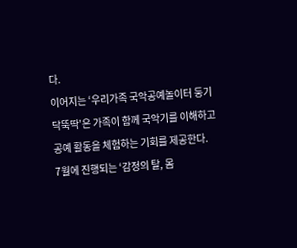다.
이어지는 ‘우리가족 국악공예놀이터 둥기닥뚝딱’은 가족이 함께 국악기를 이해하고 공예 활동을 체험하는 기회를 제공한다.
7월에 진행되는 ‘감정의 탈, 몸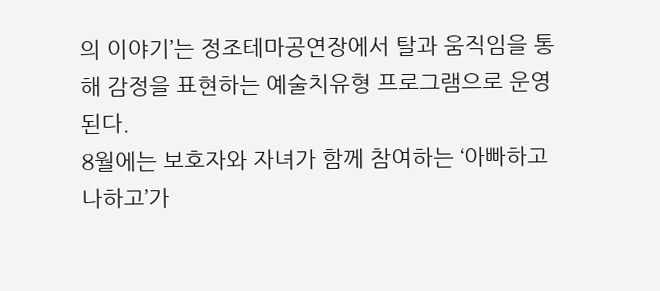의 이야기’는 정조테마공연장에서 탈과 움직임을 통해 감정을 표현하는 예술치유형 프로그램으로 운영된다.
8월에는 보호자와 자녀가 함께 참여하는 ‘아빠하고 나하고’가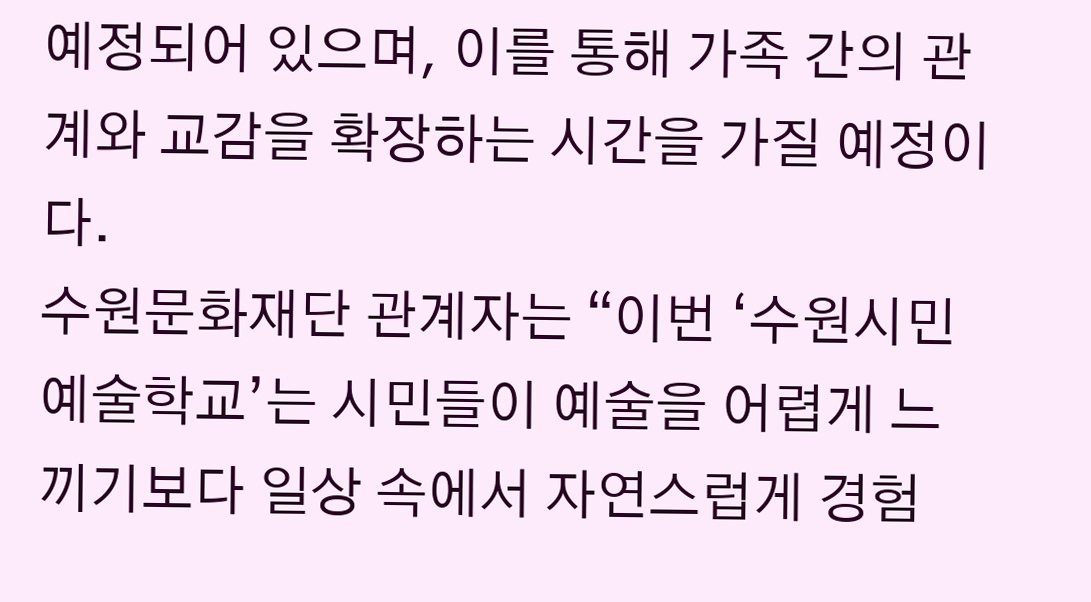예정되어 있으며, 이를 통해 가족 간의 관계와 교감을 확장하는 시간을 가질 예정이다.
수원문화재단 관계자는 “이번 ‘수원시민예술학교’는 시민들이 예술을 어렵게 느끼기보다 일상 속에서 자연스럽게 경험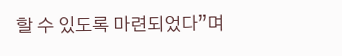할 수 있도록 마련되었다”며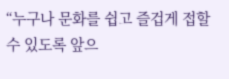“누구나 문화를 쉽고 즐겁게 접할 수 있도록 앞으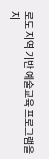로도 지역 기반 예술교육 프로그램을 지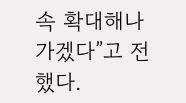속 확대해나가겠다”고 전했다.